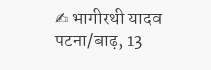✍ भागीरथी यादव
पटना/बाढ़, 13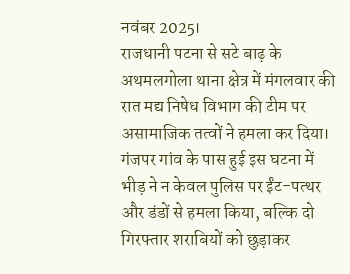नवंबर 2025।
राजधानी पटना से सटे बाढ़ के अथमलगोला थाना क्षेत्र में मंगलवार की रात मद्य निषेध विभाग की टीम पर असामाजिक तत्वों ने हमला कर दिया। गंजपर गांव के पास हुई इस घटना में भीड़ ने न केवल पुलिस पर ईंट-पत्थर और डंडों से हमला किया, बल्कि दो गिरफ्तार शराबियों को छुड़ाकर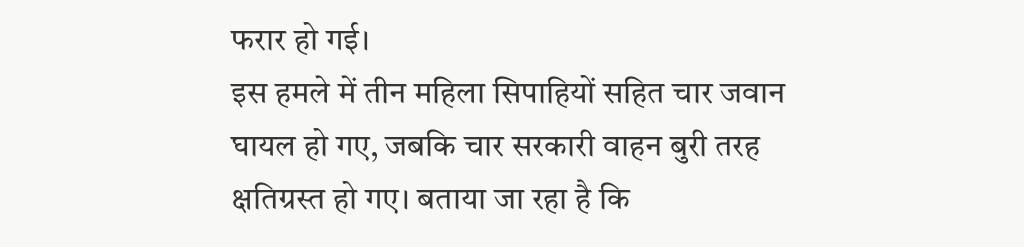फरार हो गई।
इस हमले में तीन महिला सिपाहियों सहित चार जवान घायल हो गए, जबकि चार सरकारी वाहन बुरी तरह क्षतिग्रस्त हो गए। बताया जा रहा है कि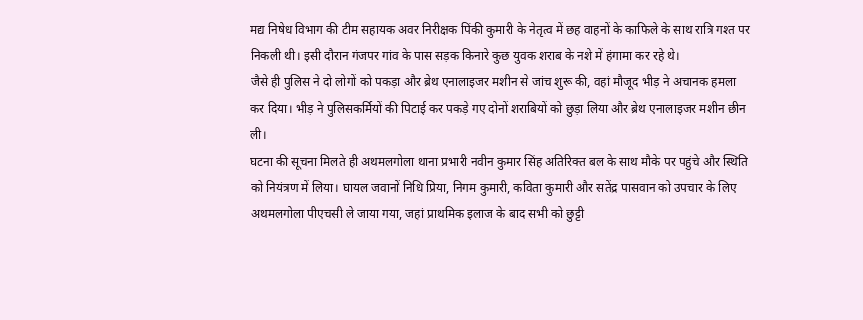मद्य निषेध विभाग की टीम सहायक अवर निरीक्षक पिंकी कुमारी के नेतृत्व में छह वाहनों के काफिले के साथ रात्रि गश्त पर निकली थी। इसी दौरान गंजपर गांव के पास सड़क किनारे कुछ युवक शराब के नशे में हंगामा कर रहे थे।
जैसे ही पुलिस ने दो लोगों को पकड़ा और ब्रेथ एनालाइजर मशीन से जांच शुरू की, वहां मौजूद भीड़ ने अचानक हमला कर दिया। भीड़ ने पुलिसकर्मियों की पिटाई कर पकड़े गए दोनों शराबियों को छुड़ा लिया और ब्रेथ एनालाइजर मशीन छीन ली।
घटना की सूचना मिलते ही अथमलगोला थाना प्रभारी नवीन कुमार सिंह अतिरिक्त बल के साथ मौके पर पहुंचे और स्थिति को नियंत्रण में लिया। घायल जवानों निधि प्रिया, निगम कुमारी, कविता कुमारी और सतेंद्र पासवान को उपचार के लिए अथमलगोला पीएचसी ले जाया गया, जहां प्राथमिक इलाज के बाद सभी को छुट्टी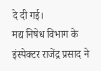दे दी गई।
मद्य निषेध विभाग के इंस्पेक्टर राजेंद्र प्रसाद ने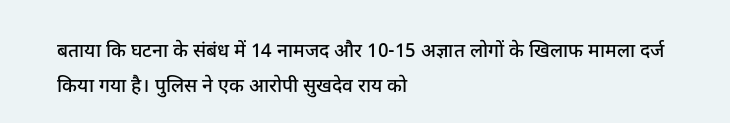बताया कि घटना के संबंध में 14 नामजद और 10-15 अज्ञात लोगों के खिलाफ मामला दर्ज किया गया है। पुलिस ने एक आरोपी सुखदेव राय को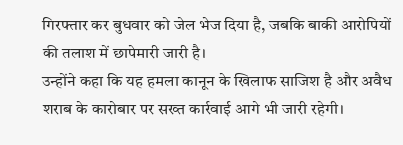गिरफ्तार कर बुधवार को जेल भेज दिया है, जबकि बाकी आरोपियों की तलाश में छापेमारी जारी है।
उन्होंने कहा कि यह हमला कानून के खिलाफ साजिश है और अवैध शराब के कारोबार पर सख्त कार्रवाई आगे भी जारी रहेगी।